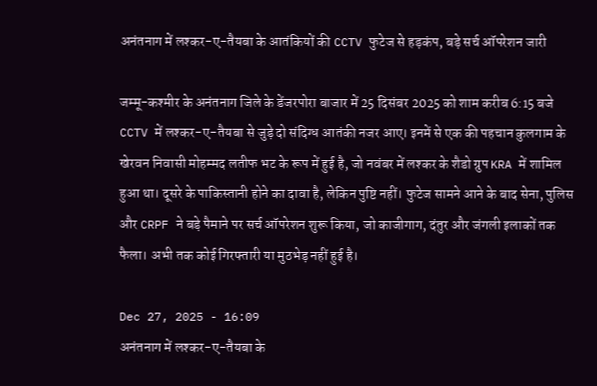अनंतनाग में लश्कर-ए-तैयबा के आतंकियों की CCTV फुटेज से हड़कंप, बड़े सर्च ऑपरेशन जारी

जम्मू-कश्मीर के अनंतनाग जिले के डेंजरपोरा बाजार में 25 दिसंबर 2025 को शाम करीब 6:15 बजे CCTV में लश्कर-ए-तैयबा से जुड़े दो संदिग्ध आतंकी नजर आए। इनमें से एक की पहचान कुलगाम के खेरवन निवासी मोहम्मद लतीफ भट के रूप में हुई है, जो नवंबर में लश्कर के शैडो ग्रुप KRA में शामिल हुआ था। दूसरे के पाकिस्तानी होने का दावा है, लेकिन पुष्टि नहीं। फुटेज सामने आने के बाद सेना, पुलिस और CRPF ने बड़े पैमाने पर सर्च ऑपरेशन शुरू किया, जो काजीगाग, दंतुर और जंगली इलाकों तक फैला। अभी तक कोई गिरफ्तारी या मुठभेड़ नहीं हुई है।

Dec 27, 2025 - 16:09
अनंतनाग में लश्कर-ए-तैयबा के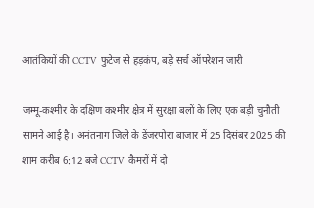आतंकियों की CCTV फुटेज से हड़कंप, बड़े सर्च ऑपरेशन जारी

जम्मू-कश्मीर के दक्षिण कश्मीर क्षेत्र में सुरक्षा बलों के लिए एक बड़ी चुनौती सामने आई है। अनंतनाग जिले के डेंजरपोरा बाजार में 25 दिसंबर 2025 की शाम करीब 6:12 बजे CCTV कैमरों में दो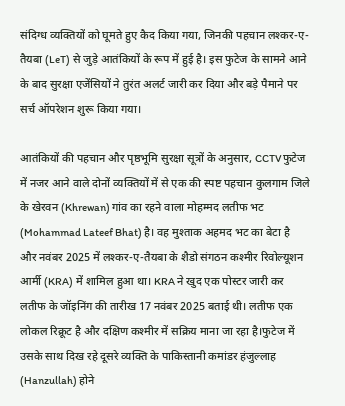संदिग्ध व्यक्तियों को घूमते हुए कैद किया गया, जिनकी पहचान लश्कर-ए-तैयबा (LeT) से जुड़े आतंकियों के रूप में हुई है। इस फुटेज के सामने आने के बाद सुरक्षा एजेंसियों ने तुरंत अलर्ट जारी कर दिया और बड़े पैमाने पर सर्च ऑपरेशन शुरू किया गया।

आतंकियों की पहचान और पृष्ठभूमि सुरक्षा सूत्रों के अनुसार, CCTV फुटेज में नजर आने वाले दोनों व्यक्तियों में से एक की स्पष्ट पहचान कुलगाम जिले के खेरवन (Khrewan) गांव का रहने वाला मोहम्मद लतीफ भट (Mohammad Lateef Bhat) है। वह मुश्ताक अहमद भट का बेटा है और नवंबर 2025 में लश्कर-ए-तैयबा के शैडो संगठन कश्मीर रिवोल्यूशन आर्मी (KRA) में शामिल हुआ था। KRA ने खुद एक पोस्टर जारी कर लतीफ के जॉइनिंग की तारीख 17 नवंबर 2025 बताई थी। लतीफ एक लोकल रिक्रूट है और दक्षिण कश्मीर में सक्रिय माना जा रहा है।फुटेज में उसके साथ दिख रहे दूसरे व्यक्ति के पाकिस्तानी कमांडर हंजुल्लाह (Hanzullah) होने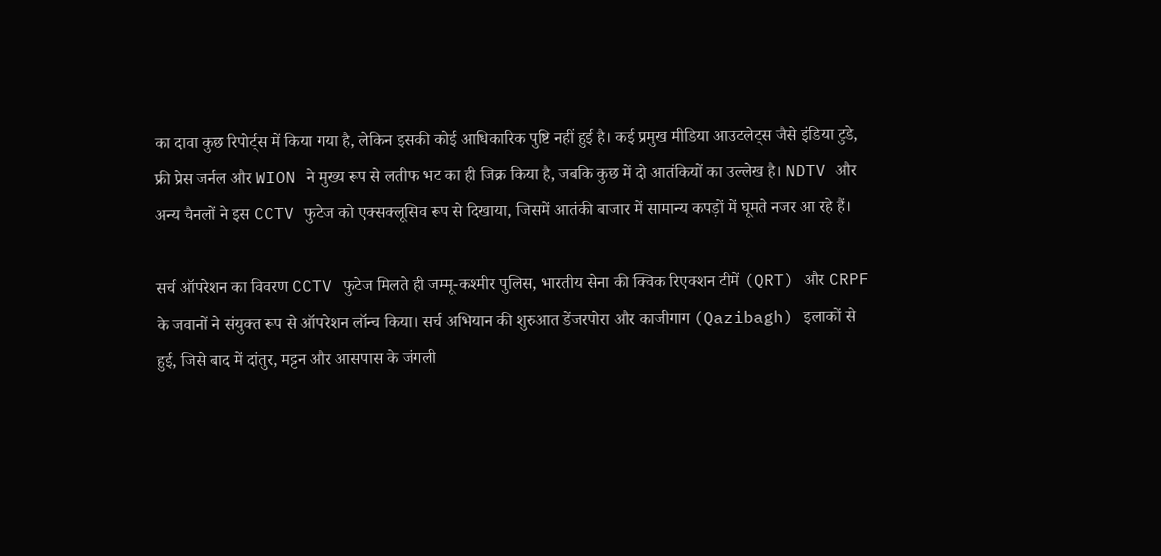का दावा कुछ रिपोर्ट्स में किया गया है, लेकिन इसकी कोई आधिकारिक पुष्टि नहीं हुई है। कई प्रमुख मीडिया आउटलेट्स जैसे इंडिया टुडे, फ्री प्रेस जर्नल और WION ने मुख्य रूप से लतीफ भट का ही जिक्र किया है, जबकि कुछ में दो आतंकियों का उल्लेख है। NDTV और अन्य चैनलों ने इस CCTV फुटेज को एक्सक्लूसिव रूप से दिखाया, जिसमें आतंकी बाजार में सामान्य कपड़ों में घूमते नजर आ रहे हैं।

सर्च ऑपरेशन का विवरण CCTV फुटेज मिलते ही जम्मू-कश्मीर पुलिस, भारतीय सेना की क्विक रिएक्शन टीमें (QRT) और CRPF के जवानों ने संयुक्त रूप से ऑपरेशन लॉन्च किया। सर्च अभियान की शुरुआत डेंजरपोरा और काजीगाग (Qazibagh) इलाकों से हुई, जिसे बाद में दांतुर, मट्टन और आसपास के जंगली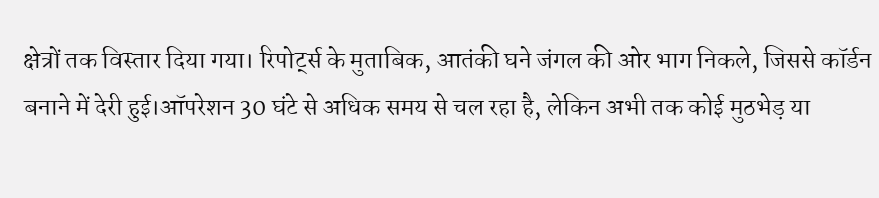क्षेत्रों तक विस्तार दिया गया। रिपोर्ट्स के मुताबिक, आतंकी घने जंगल की ओर भाग निकले, जिससे कॉर्डन बनाने में देरी हुई।ऑपरेशन 30 घंटे से अधिक समय से चल रहा है, लेकिन अभी तक कोई मुठभेड़ या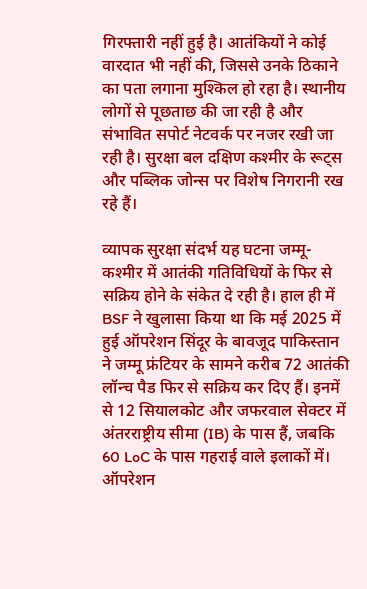गिरफ्तारी नहीं हुई है। आतंकियों ने कोई वारदात भी नहीं की, जिससे उनके ठिकाने का पता लगाना मुश्किल हो रहा है। स्थानीय लोगों से पूछताछ की जा रही है और संभावित सपोर्ट नेटवर्क पर नजर रखी जा रही है। सुरक्षा बल दक्षिण कश्मीर के रूट्स और पब्लिक जोन्स पर विशेष निगरानी रख रहे हैं।

व्यापक सुरक्षा संदर्भ यह घटना जम्मू-कश्मीर में आतंकी गतिविधियों के फिर से सक्रिय होने के संकेत दे रही है। हाल ही में BSF ने खुलासा किया था कि मई 2025 में हुई ऑपरेशन सिंदूर के बावजूद पाकिस्तान ने जम्मू फ्रंटियर के सामने करीब 72 आतंकी लॉन्च पैड फिर से सक्रिय कर दिए हैं। इनमें से 12 सियालकोट और जफरवाल सेक्टर में अंतरराष्ट्रीय सीमा (IB) के पास हैं, जबकि 60 LoC के पास गहराई वाले इलाकों में। ऑपरेशन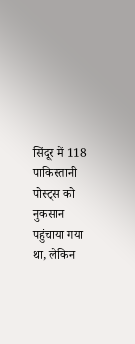सिंदूर में 118 पाकिस्तानी पोस्ट्स को नुकसान पहुंचाया गया था, लेकिन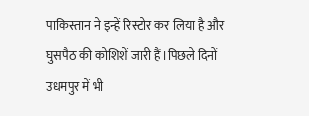पाकिस्तान ने इन्हें रिस्टोर कर लिया है और घुसपैठ की कोशिशें जारी हैं।पिछले दिनों उधमपुर में भी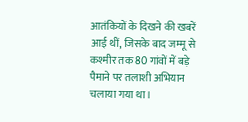आतंकियों के दिखने की खबरें आई थीं, जिसके बाद जम्मू से कश्मीर तक 80 गांवों में बड़े पैमाने पर तलाशी अभियान चलाया गया था।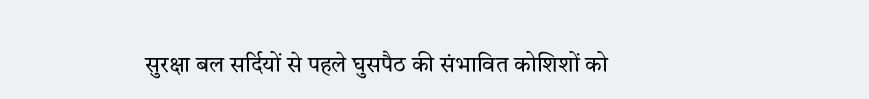सुरक्षा बल सर्दियों से पहले घुसपैठ की संभावित कोशिशों को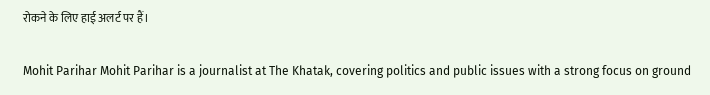रोकने के लिए हाई अलर्ट पर हैं।

Mohit Parihar Mohit Parihar is a journalist at The Khatak, covering politics and public issues with a strong focus on ground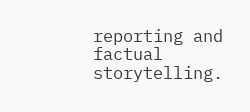reporting and factual storytelling.